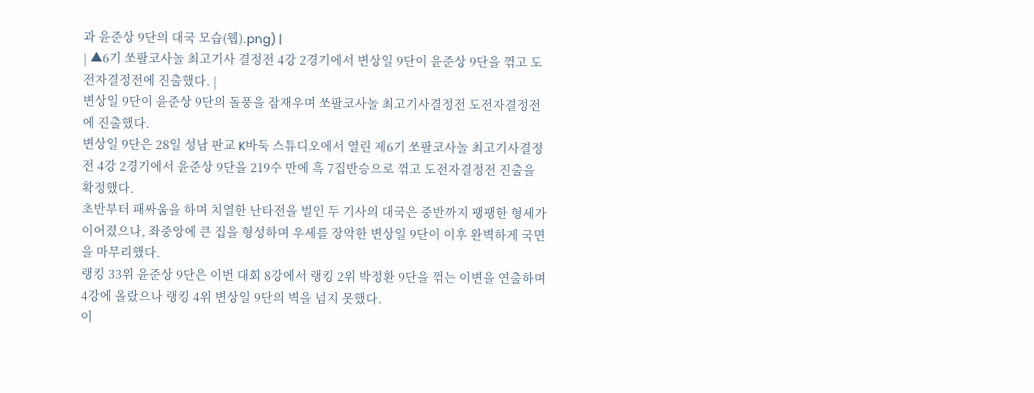과 윤준상 9단의 대국 모습(웹).png) |
| ▲6기 쏘팔코사놀 최고기사 결정전 4강 2경기에서 변상일 9단이 윤준상 9단을 꺾고 도전자결정전에 진출했다. |
변상일 9단이 윤준상 9단의 돌풍을 잠재우며 쏘팔코사놀 최고기사결정전 도전자결정전에 진출했다.
변상일 9단은 28일 성남 판교 K바둑 스튜디오에서 열린 제6기 쏘팔코사놀 최고기사결정전 4강 2경기에서 윤준상 9단을 219수 만에 흑 7집반승으로 꺾고 도전자결정전 진출을 확정했다.
초반부터 패싸움을 하며 치열한 난타전을 벌인 두 기사의 대국은 중반까지 팽팽한 형세가 이어졌으나, 좌중앙에 큰 집을 형성하며 우세를 장악한 변상일 9단이 이후 완벽하게 국면을 마무리했다.
랭킹 33위 윤준상 9단은 이번 대회 8강에서 랭킹 2위 박정환 9단을 꺾는 이변을 연출하며 4강에 올랐으나 랭킹 4위 변상일 9단의 벽을 넘지 못했다.
이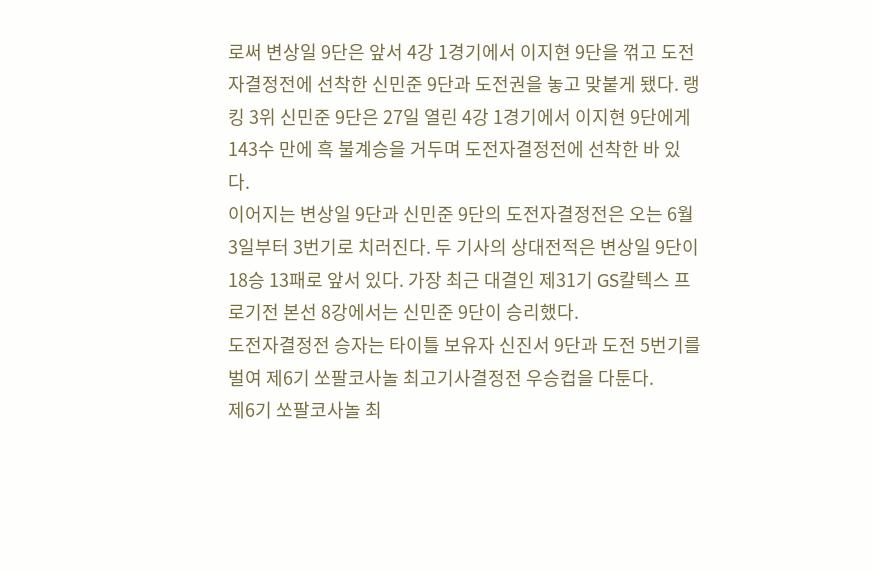로써 변상일 9단은 앞서 4강 1경기에서 이지현 9단을 꺾고 도전자결정전에 선착한 신민준 9단과 도전권을 놓고 맞붙게 됐다. 랭킹 3위 신민준 9단은 27일 열린 4강 1경기에서 이지현 9단에게 143수 만에 흑 불계승을 거두며 도전자결정전에 선착한 바 있다.
이어지는 변상일 9단과 신민준 9단의 도전자결정전은 오는 6월 3일부터 3번기로 치러진다. 두 기사의 상대전적은 변상일 9단이 18승 13패로 앞서 있다. 가장 최근 대결인 제31기 GS칼텍스 프로기전 본선 8강에서는 신민준 9단이 승리했다.
도전자결정전 승자는 타이틀 보유자 신진서 9단과 도전 5번기를 벌여 제6기 쏘팔코사놀 최고기사결정전 우승컵을 다툰다.
제6기 쏘팔코사놀 최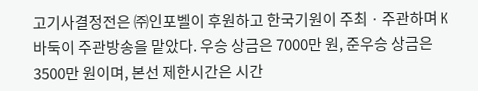고기사결정전은 ㈜인포벨이 후원하고 한국기원이 주최ㆍ주관하며 K바둑이 주관방송을 맡았다. 우승 상금은 7000만 원, 준우승 상금은 3500만 원이며, 본선 제한시간은 시간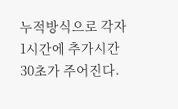누적방식으로 각자 1시간에 추가시간 30초가 주어진다.